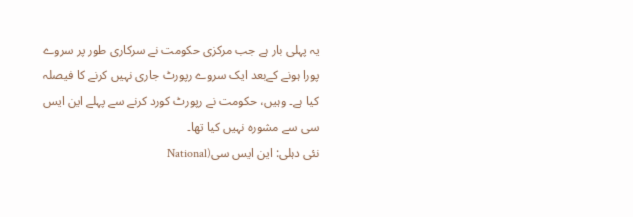یہ پہلی بار ہے جب مرکزی حکومت نے سرکاری طور پر سروے پورا ہونے کےبعد ایک سروے رپورٹ جاری نہیں کرنے کا فیصلہ کیا ہے۔ وہیں، حکومت نے رپورٹ کورد کرنے سے پہلے این ایس سی سے مشورہ نہیں کیا تھا۔
نئی دہلی: این ایس سی(National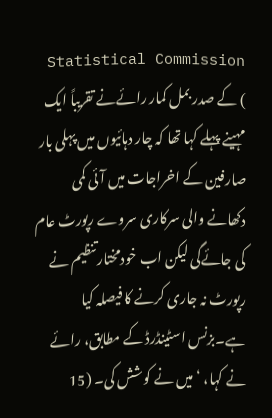Statistical Commission ) کے صدر بمل کمار رائےنے تقریباً ایک مہینے پہلے کہا تھا کہ چار دہائیوں میں پہلی بار صارفین کے اخراجات میں آئی کمی دکھانے والی سرکاری سروے رپورٹ عام کی جائےگی لیکن اب خودمختار تنظیم نے رپورٹ نہ جاری کرنے کا فیصلہ کیا ہے۔بزنس اسٹینڈرڈ کے مطابق، رائے نے کہا، ‘ میں نے کوشش کی۔ (15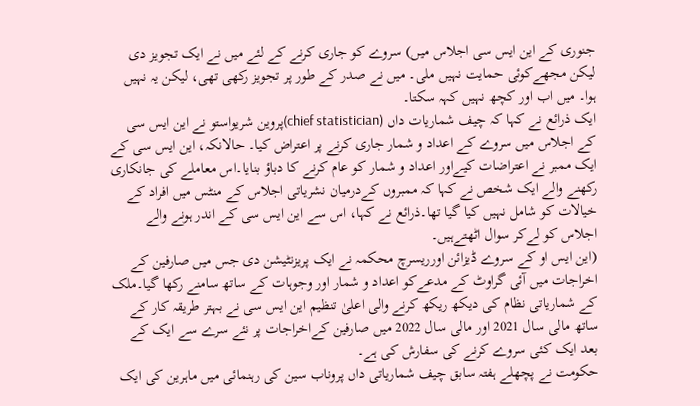جنوری کے این ایس سی اجلاس میں) سروے کو جاری کرنے کے لئے میں نے ایک تجویز دی لیکن مجھےکوئی حمایت نہیں ملی۔ میں نے صدر کے طور پر تجویز رکھی تھی، لیکن یہ نہیں ہوا۔ میں اب اور کچھ نہیں کہہ سکتا۔
ایک ذرائع نے کہا کہ چیف شماریات داں (chief statistician)پروین شریواستو نے این ایس سی کے اجلاس میں سروے کے اعداد و شمار جاری کرنے پر اعتراض کیا۔ حالانکہ، این ایس سی کے ایک ممبر نے اعتراضات کیےاور اعداد و شمار کو عام کرنے کا دباؤ بنایا۔اس معاملے کی جانکاری رکھنے والے ایک شخص نے کہا کہ ممبروں کےدرمیان نشریاتی اجلاس کے منٹس میں افراد کے خیالات کو شامل نہیں کیا گیا تھا۔ذرائع نے کہا، اس سے این ایس سی کے اندر ہونے والے اجلاس کو لےکر سوال اٹھتےہیں۔
(این ایس او کے سروے ڈیزائن اورریسرچ محکمہ نے ایک پریزنٹیشن دی جس میں صارفین کے اخراجات میں آئی گراوٹ کے مدعےکو اعداد و شمار اور وجوہات کے ساتھ سامنے رکھا گیا۔ملک کے شماریاتی نظام کی دیکھ ریکھ کرنے والی اعلیٰ تنظیم این ایس سی نے بہتر طریقہ کار کے ساتھ مالی سال 2021 اور مالی سال 2022 میں صارفین کےاخراجات پر نئے سرے سے ایک کے بعد ایک کئی سروے کرنے کی سفارش کی ہے۔
حکومت نے پچھلے ہفتہ سابق چیف شماریاتی داں پروناب سین کی رہنمائی میں ماہرین کی ایک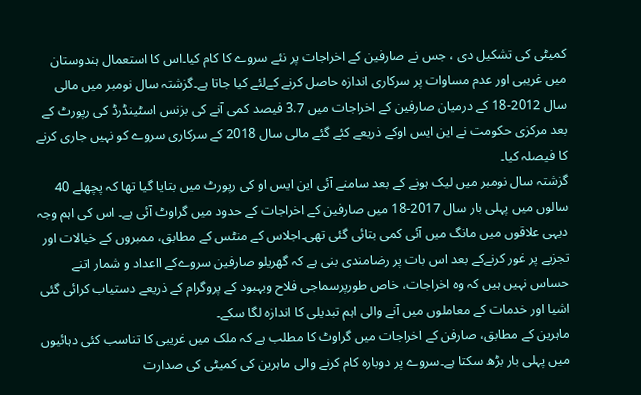کمیٹی کی تشکیل دی ، جس نے صارفین کے اخراجات پر نئے سروے کا کام کیا۔اس کا استعمال ہندوستان میں غریبی اور عدم مساوات پر سرکاری اندازہ حاصل کرنے کےلئے کیا جاتا ہے۔گزشتہ سال نومبر میں مالی سال 2012-18 کے درمیان صارفین کے اخراجات میں 3.7 فیصد کمی آنے کی بزنس اسٹینڈرڈ کی رپورٹ کے بعد مرکزی حکومت نے این ایس اوکے ذریعے کئے گئے مالی سال 2018 کے سرکاری سروے کو نہیں جاری کرنے کا فیصلہ کیا۔
گزشتہ سال نومبر میں لیک ہونے کے بعد سامنے آئی این ایس او کی رپورٹ میں بتایا گیا تھا کہ پچھلے 40 سالوں میں پہلی بار سال 2017-18 میں صارفین کے اخراجات کے حدود میں گراوٹ آئی ہے۔ اس کی اہم وجہ دیہی علاقوں میں مانگ میں آئی کمی بتائی گئی تھی۔اجلاس کے منٹس کے مطابق، ممبروں کے خیالات اور تجزیے پر غور کرنےکے بعد اس بات پر رضامندی بنی ہے کہ گھریلو صارفین سروےکے ااعداد و شمار اتنے حساس نہیں ہیں کہ وہ اخراجات، خاص طورپرسماجی فلاح وبہبود کے پروگرام کے ذریعے دستیاب کرائی گئی اشیا اور خدمات کے معاملوں میں آنے والی اہم تبدیلی کا اندازہ لگا سکے۔
ماہرین کے مطابق، صارفن کے اخراجات میں گراوٹ کا مطلب ہے کہ ملک میں غریبی کا تناسب کئی دہائیوں میں پہلی بار بڑھ سکتا ہے۔سروے پر دوبارہ کام کرنے والی ماہرین کی کمیٹی کی صدارت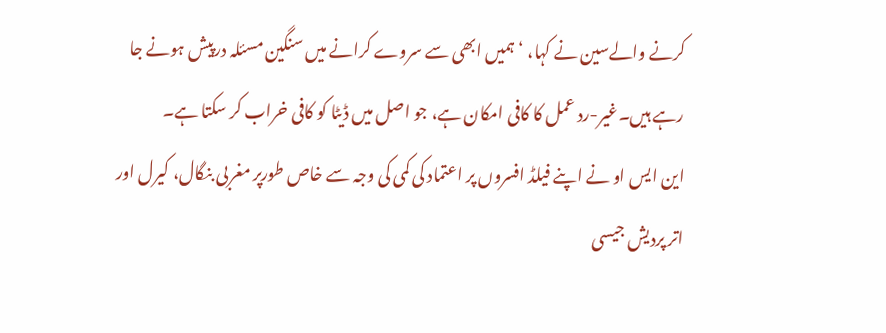کرنے والےسین نے کہا، ‘ ہمیں ابھی سے سروے کرانے میں سنگین مسئلہ درپیش ہونے جا رہے ہیں۔غیر-رد عمل کا کافی امکان ہے، جو اصل میں ڈیٹا کو کافی خراب کر سکتا ہے۔
این ایس او نے اپنے فیلڈ افسروں پر اعتماد کی کمی کی وجہ سے خاص طورپر مغربی بنگال، کیرل اور اتر پردیش جیسی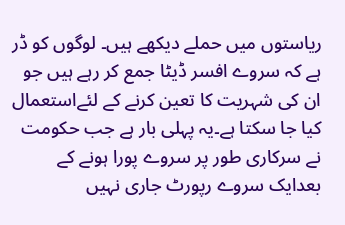ریاستوں میں حملے دیکھے ہیں۔ لوگوں کو ڈر ہے کہ سروے افسر ڈیٹا جمع کر رہے ہیں جو ان کی شہریت کا تعین کرنے کے لئےاستعمال کیا جا سکتا ہے۔یہ پہلی بار ہے جب حکومت نے سرکاری طور پر سروے پورا ہونے کے بعدایک سروے رپورٹ جاری نہیں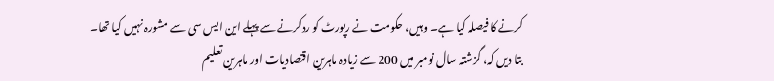کرنے کا فیصلہ کیا ہے۔ وہیں، حکومت نے رپورٹ کو ردکرنے سے پہلے این ایس سی سے مشورہ نہیں کیا تھا۔
بتا دیں کہ، گزشتہ سال نومبر میں 200 سے زیادہ ماہرین اقتصادیات اور ماہرین تعلیم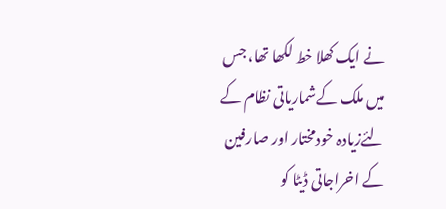نے ایک کھلا خط لکھا تھا، جس میں ملک کےشماریاتی نظام کے لئےزیادہ خودمختار اور صارفین کے اخراجاتی ڈیٹا کو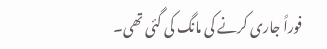فوراً جاری کرنے کی مانگ کی گئی تھی۔